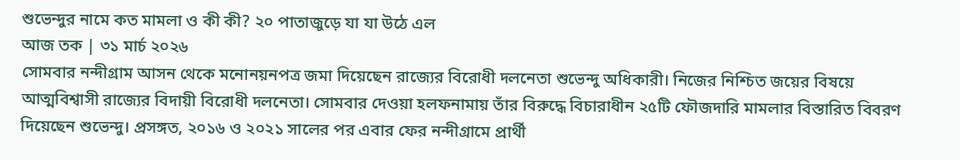শুভেন্দুর নামে কত মামলা ও কী কী? ২০ পাতাজুড়ে যা যা উঠে এল
আজ তক | ৩১ মার্চ ২০২৬
সোমবার নন্দীগ্রাম আসন থেকে মনোনয়নপত্র জমা দিয়েছেন রাজ্যের বিরোধী দলনেতা শুভেন্দু অধিকারী। নিজের নিশ্চিত জয়ের বিষয়ে আত্মবিশ্বাসী রাজ্যের বিদায়ী বিরোধী দলনেতা। সোমবার দেওয়া হলফনামায় তাঁর বিরুদ্ধে বিচারাধীন ২৫টি ফৌজদারি মামলার বিস্তারিত বিবরণ দিয়েছেন শুভেন্দু। প্রসঙ্গত, ২০১৬ ও ২০২১ সালের পর এবার ফের নন্দীগ্রামে প্রার্থী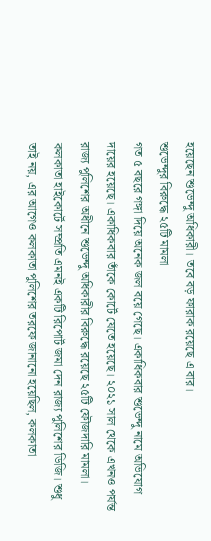হয়েছেন শুভেন্দু অধিকারী। তবে বড় ফারাক রয়েছে এ বার।
শুভেন্দুর বিরুদ্ধে ২৫টি মামলা
গত ৫ বছরে গঙ্গা দিয়ে অনেক জল বয়ে গেছে। একাধিকবার শুভেন্দু নামে অভিযোগ দায়ের হয়েছে। একাধিকবার তাঁকে কোর্টে যেতে হয়েছে। ২০২১ সাল থেকে এখনও পর্যন্ত রাজ্য পুলিশের অধীনে শুভেন্দু অধিকারীর বিরুদ্ধে রয়েছে ২৫টি ফৌজদারি মামলা। কলকাতা হাইকোর্টে সম্প্রতি এমনই একটি রিপোর্ট জমা দেন রাজ্য পুলিশের ডিজি। শুধু তাই নয়, এর আগেও কলকাতা পুলিশের তরফে জানানো হয়েছিল, কলকাতা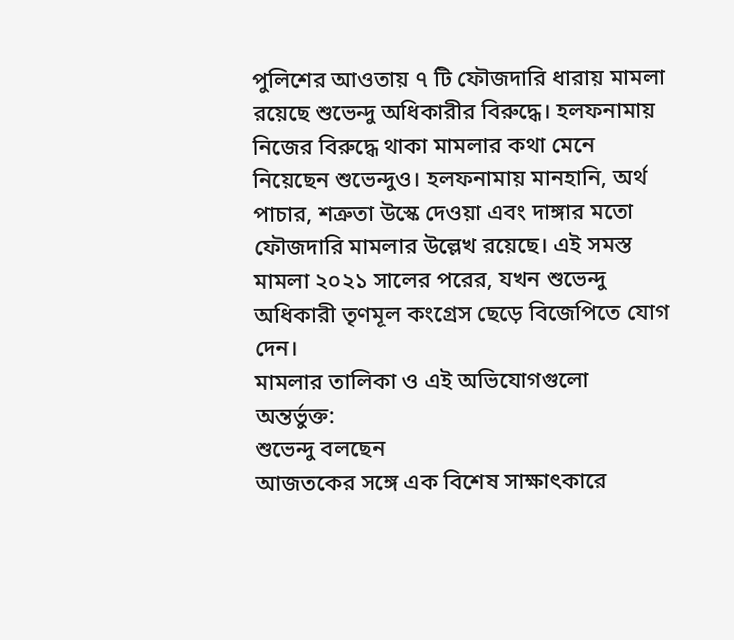পুলিশের আওতায় ৭ টি ফৌজদারি ধারায় মামলা রয়েছে শুভেন্দু অধিকারীর বিরুদ্ধে। হলফনামায় নিজের বিরুদ্ধে থাকা মামলার কথা মেনে নিয়েছেন শুভেন্দুও। হলফনামায় মানহানি, অর্থ পাচার, শত্রুতা উস্কে দেওয়া এবং দাঙ্গার মতো ফৌজদারি মামলার উল্লেখ রয়েছে। এই সমস্ত মামলা ২০২১ সালের পরের, যখন শুভেন্দু অধিকারী তৃণমূল কংগ্রেস ছেড়ে বিজেপিতে যোগ দেন।
মামলার তালিকা ও এই অভিযোগগুলো অন্তর্ভুক্ত:
শুভেন্দু বলছেন
আজতকের সঙ্গে এক বিশেষ সাক্ষাৎকারে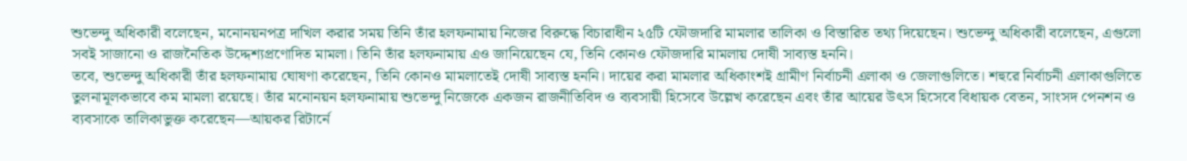শুভেন্দু অধিকারী বলেছেন, মনোনয়নপত্র দাখিল করার সময় তিনি তাঁর হলফনামায় নিজের বিরুদ্ধে বিচারাধীন ২৫টি ফৌজদারি মামলার তালিকা ও বিস্তারিত তথ্য দিয়েছেন। শুভেন্দু অধিকারী বলেছেন, এগুলো সবই সাজানো ও রাজনৈতিক উদ্দেশ্যপ্রণোদিত মামলা। তিনি তাঁর হলফনামায় এও জানিয়েছেন যে, তিনি কোনও ফৌজদারি মামলায় দোষী সাব্যস্ত হননি।
তবে, শুভেন্দু অধিকারী তাঁর হলফনামায় ঘোষণা করেছেন, তিনি কোনও মামলাতেই দোষী সাব্যস্ত হননি। দায়ের করা মামলার অধিকাংশই গ্রামীণ নির্বাচনী এলাকা ও জেলাগুলিতে। শহুরে নির্বাচনী এলাকাগুলিতে তুলনামূলকভাবে কম মামলা রয়েছে। তাঁর মনোনয়ন হলফনামায় শুভেন্দু নিজেকে একজন রাজনীতিবিদ ও ব্যবসায়ী হিসেবে উল্লেখ করেছেন এবং তাঁর আয়ের উৎস হিসেবে বিধায়ক বেতন, সাংসদ পেনশন ও ব্যবসাকে তালিকাভুক্ত করেছেন—আয়কর রিটার্নে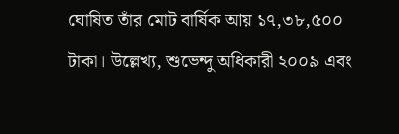ঘোষিত তাঁর মোট বার্ষিক আয় ১৭,৩৮,৫০০ টাকা। উল্লেখ্য, শুভেন্দু অধিকারী ২০০৯ এবং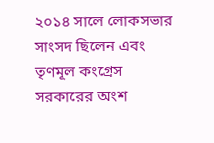২০১৪ সালে লোকসভার সাংসদ ছিলেন এবং তৃণমূল কংগ্রেস সরকারের অংশ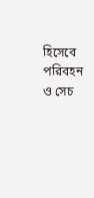হিসেবে পরিবহন ও সেচ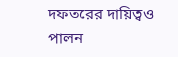দফতরের দায়িত্বও পালন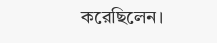করেছিলেন।